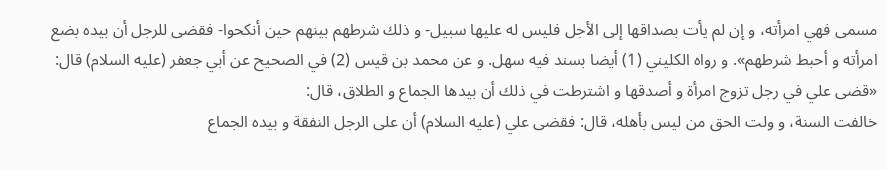مسمى فهي امرأته، و إن لم يأت بصداقها إلى الأجل فليس له عليها سبيل- و ذلك شرطهم بينهم حين أنكحوا- فقضى للرجل أن بيده بضع امرأته و أحبط شرطهم». و رواه الكليني (1) أيضا بسند فيه سهل. و عن محمد بن قيس (2) في الصحيح عن أبي جعفر (عليه السلام) قال: «قضى علي في رجل تزوج امرأة و أصدقها و اشترطت في ذلك أن بيدها الجماع و الطلاق، قال:
خالفت السنة، و ولت الحق من ليس بأهله، قال: فقضى علي (عليه السلام) أن على الرجل النفقة و بيده الجماع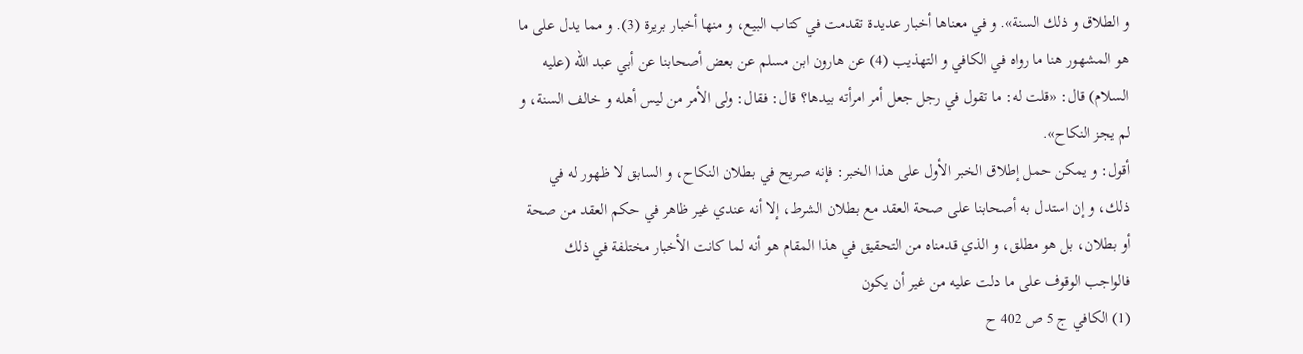و الطلاق و ذلك السنة». و في معناها أخبار عديدة تقدمت في كتاب البيع، و منها أخبار بريرة (3). و مما يدل على ما هو المشهور هنا ما رواه في الكافي و التهذيب (4) عن هارون ابن مسلم عن بعض أصحابنا عن أبي عبد الله (عليه السلام) قال: «قلت له: ما تقول في رجل جعل أمر امرأته بيدها؟ قال: فقال: ولى الأمر من ليس أهله و خالف السنة، و لم يجز النكاح».
أقول: و يمكن حمل إطلاق الخبر الأول على هذا الخبر: فإنه صريح في بطلان النكاح، و السابق لا ظهور له في ذلك، و إن استدل به أصحابنا على صحة العقد مع بطلان الشرط، إلا أنه عندي غير ظاهر في حكم العقد من صحة أو بطلان، بل هو مطلق، و الذي قدمناه من التحقيق في هذا المقام هو أنه لما كانت الأخبار مختلفة في ذلك فالواجب الوقوف على ما دلت عليه من غير أن يكون
(1) الكافي ج 5 ص 402 ح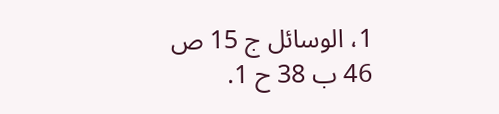1، الوسائل ج 15 ص 46 ب 38 ح 1.